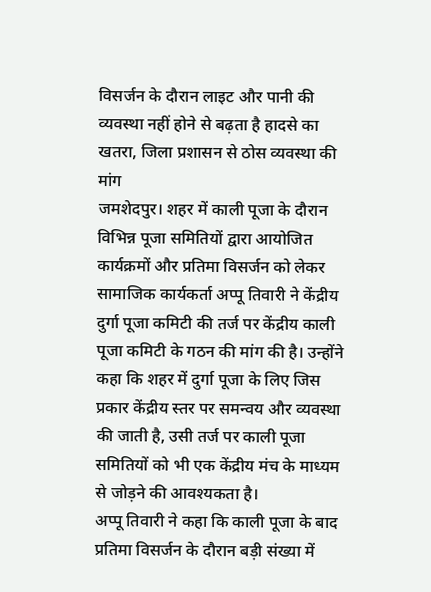विसर्जन के दौरान लाइट और पानी की व्यवस्था नहीं होने से बढ़ता है हादसे का खतरा, जिला प्रशासन से ठोस व्यवस्था की मांग
जमशेदपुर। शहर में काली पूजा के दौरान विभिन्न पूजा समितियों द्वारा आयोजित कार्यक्रमों और प्रतिमा विसर्जन को लेकर सामाजिक कार्यकर्ता अप्पू तिवारी ने केंद्रीय दुर्गा पूजा कमिटी की तर्ज पर केंद्रीय काली पूजा कमिटी के गठन की मांग की है। उन्होंने कहा कि शहर में दुर्गा पूजा के लिए जिस प्रकार केंद्रीय स्तर पर समन्वय और व्यवस्था की जाती है, उसी तर्ज पर काली पूजा समितियों को भी एक केंद्रीय मंच के माध्यम से जोड़ने की आवश्यकता है।
अप्पू तिवारी ने कहा कि काली पूजा के बाद प्रतिमा विसर्जन के दौरान बड़ी संख्या में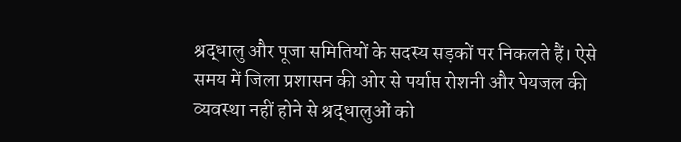श्रद्धालु और पूजा समितियों के सदस्य सड़कों पर निकलते हैं। ऐसे समय में जिला प्रशासन की ओर से पर्याप्त रोशनी और पेयजल की व्यवस्था नहीं होने से श्रद्धालुओं को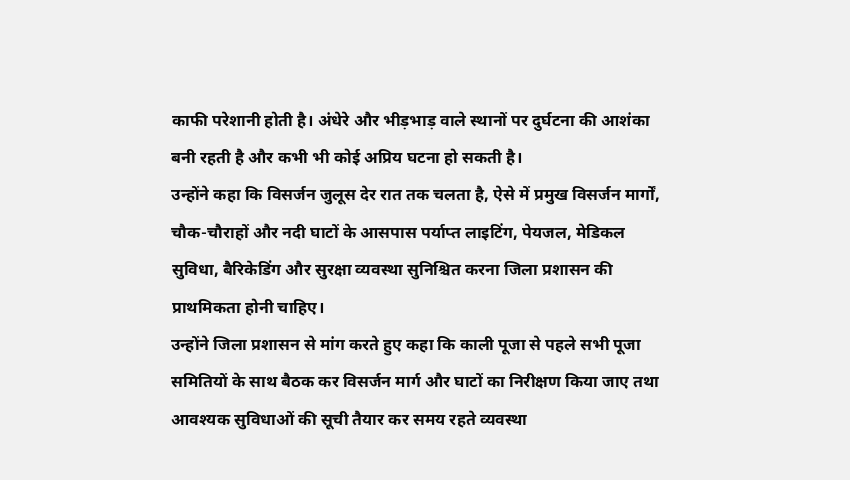काफी परेशानी होती है। अंधेरे और भीड़भाड़ वाले स्थानों पर दुर्घटना की आशंका बनी रहती है और कभी भी कोई अप्रिय घटना हो सकती है।
उन्होंने कहा कि विसर्जन जुलूस देर रात तक चलता है, ऐसे में प्रमुख विसर्जन मार्गों, चौक-चौराहों और नदी घाटों के आसपास पर्याप्त लाइटिंग, पेयजल, मेडिकल सुविधा, बैरिकेडिंग और सुरक्षा व्यवस्था सुनिश्चित करना जिला प्रशासन की प्राथमिकता होनी चाहिए।
उन्होंने जिला प्रशासन से मांग करते हुए कहा कि काली पूजा से पहले सभी पूजा समितियों के साथ बैठक कर विसर्जन मार्ग और घाटों का निरीक्षण किया जाए तथा आवश्यक सुविधाओं की सूची तैयार कर समय रहते व्यवस्था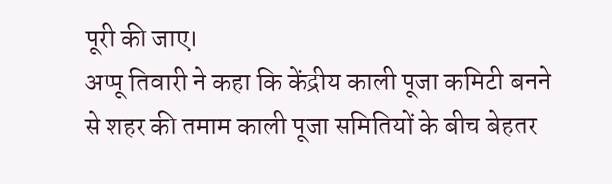पूरी की जाए।
अप्पू तिवारी ने कहा कि केंद्रीय काली पूजा कमिटी बनने से शहर की तमाम काली पूजा समितियों के बीच बेहतर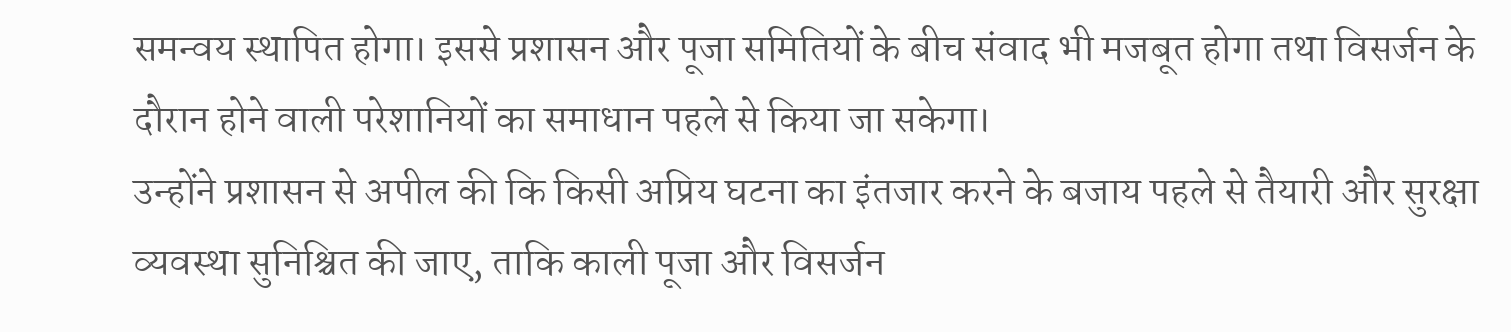समन्वय स्थापित होगा। इससे प्रशासन और पूजा समितियों के बीच संवाद भी मजबूत होगा तथा विसर्जन के दौरान होने वाली परेशानियों का समाधान पहले से किया जा सकेगा।
उन्होंने प्रशासन से अपील की कि किसी अप्रिय घटना का इंतजार करने के बजाय पहले से तैयारी और सुरक्षा व्यवस्था सुनिश्चित की जाए, ताकि काली पूजा और विसर्जन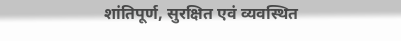शांतिपूर्ण, सुरक्षित एवं व्यवस्थित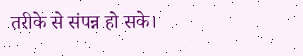तरीके से संपन्न हो सके।